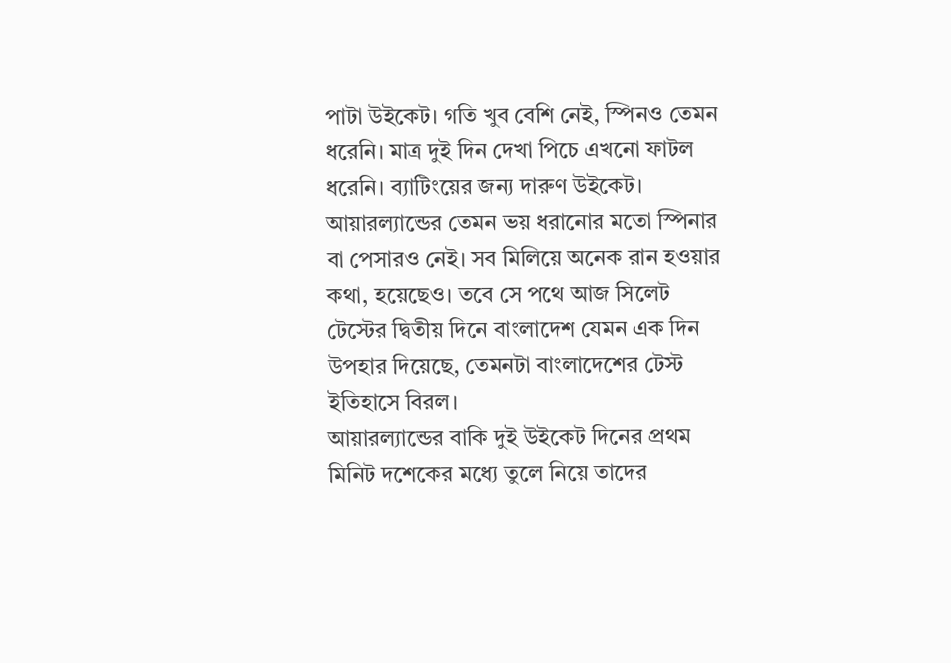পাটা উইকেট। গতি খুব বেশি নেই, স্পিনও তেমন ধরেনি। মাত্র দুই দিন দেখা পিচে এখনো ফাটল ধরেনি। ব্যাটিংয়ের জন্য দারুণ উইকেট। আয়ারল্যান্ডের তেমন ভয় ধরানোর মতো স্পিনার বা পেসারও নেই। সব মিলিয়ে অনেক রান হওয়ার কথা, হয়েছেও। তবে সে পথে আজ সিলেট টেস্টের দ্বিতীয় দিনে বাংলাদেশ যেমন এক দিন উপহার দিয়েছে, তেমনটা বাংলাদেশের টেস্ট ইতিহাসে বিরল।
আয়ারল্যান্ডের বাকি দুই উইকেট দিনের প্রথম মিনিট দশেকের মধ্যে তুলে নিয়ে তাদের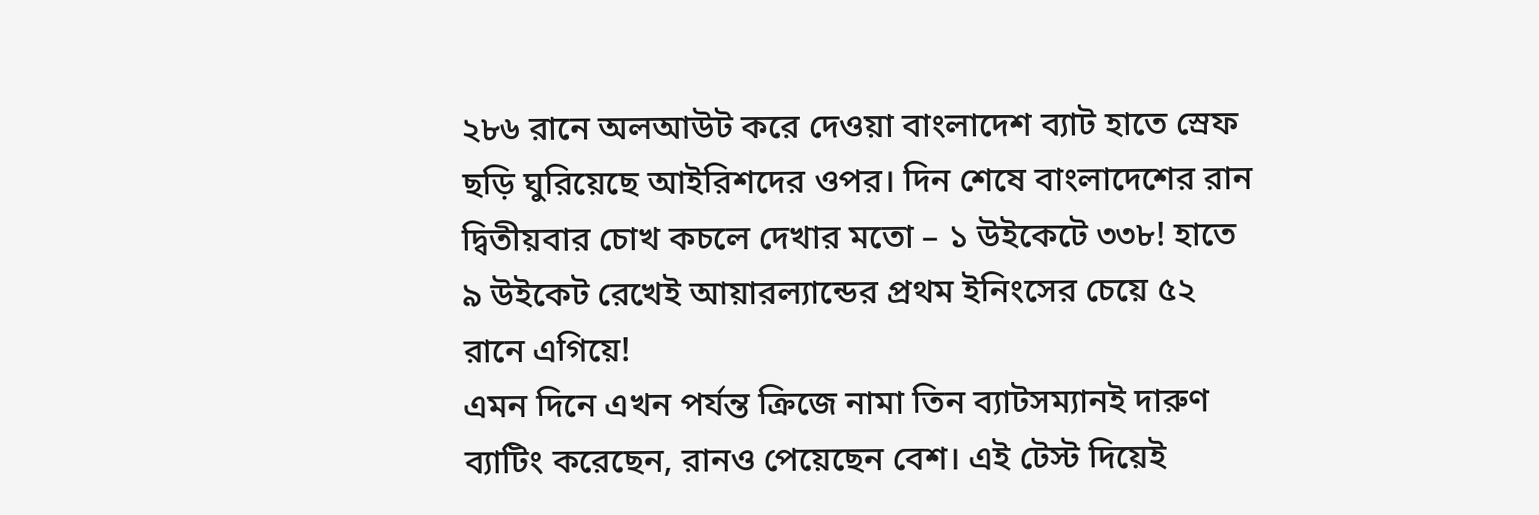২৮৬ রানে অলআউট করে দেওয়া বাংলাদেশ ব্যাট হাতে স্রেফ ছড়ি ঘুরিয়েছে আইরিশদের ওপর। দিন শেষে বাংলাদেশের রান দ্বিতীয়বার চোখ কচলে দেখার মতো – ১ উইকেটে ৩৩৮! হাতে ৯ উইকেট রেখেই আয়ারল্যান্ডের প্রথম ইনিংসের চেয়ে ৫২ রানে এগিয়ে!
এমন দিনে এখন পর্যন্ত ক্রিজে নামা তিন ব্যাটসম্যানই দারুণ ব্যাটিং করেছেন, রানও পেয়েছেন বেশ। এই টেস্ট দিয়েই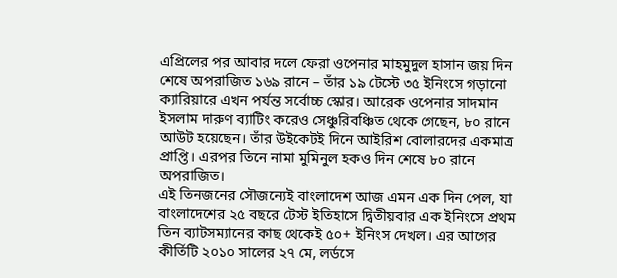এপ্রিলের পর আবার দলে ফেরা ওপেনার মাহমুদুল হাসান জয় দিন শেষে অপরাজিত ১৬৯ রানে – তাঁর ১৯ টেস্টে ৩৫ ইনিংসে গড়ানো ক্যারিয়ারে এখন পর্যন্ত সর্বোচ্চ স্কোর। আরেক ওপেনার সাদমান ইসলাম দারুণ ব্যাটিং করেও সেঞ্চুরিবঞ্চিত থেকে গেছেন, ৮০ রানে আউট হয়েছেন। তাঁর উইকেটই দিনে আইরিশ বোলারদের একমাত্র প্রাপ্তি। এরপর তিনে নামা মুমিনুল হকও দিন শেষে ৮০ রানে অপরাজিত।
এই তিনজনের সৌজন্যেই বাংলাদেশ আজ এমন এক দিন পেল, যা বাংলাদেশের ২৫ বছরে টেস্ট ইতিহাসে দ্বিতীয়বার এক ইনিংসে প্রথম তিন ব্যাটসম্যানের কাছ থেকেই ৫০+ ইনিংস দেখল। এর আগের কীর্তিটি ২০১০ সালের ২৭ মে, লর্ডসে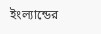ইংল্যান্ডের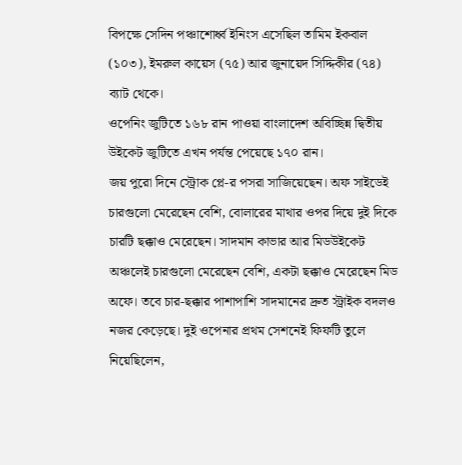বিপক্ষে সেদিন পঞ্চাশোর্ধ্ব ইনিংস এসেছিল তামিম ইকবাল (১০৩), ইমরুল কায়েস (৭৫) আর জুনায়েদ সিদ্দিকীর (৭৪) ব্যাট থেকে।
ওপেনিং জুটিতে ১৬৮ রান পাওয়া বাংলাদেশ অবিচ্ছিন্ন দ্বিতীয় উইকেট জুটিতে এখন পর্যন্ত পেয়েছে ১৭০ রান।
জয় পুরো দিনে স্ট্রোক প্লে-র পসরা সাজিয়েছেন। অফ সাইডেই চারগুলো মেরেছেন বেশি, বোলারের মাথার ওপর দিয়ে দুই দিকে চারটি ছক্কাও মেরেছেন। সাদমান কাভার আর মিডউইকেট অঞ্চলেই চারগুলো মেরেছেন বেশি, একটা ছক্কাও মেরেছেন মিড অফে। তবে চার-ছক্কার পাশাপাশি সাদমানের দ্রুত স্ট্রাইক বদলও নজর কেড়েছে। দুই ওপেনার প্রথম সেশনেই ফিফটি তুলে নিয়েছিলেন,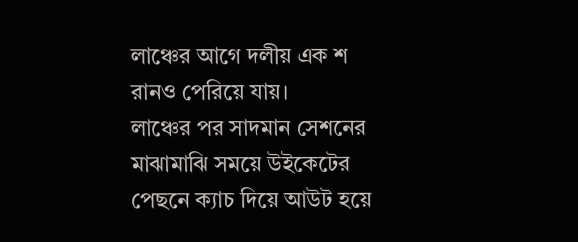লাঞ্চের আগে দলীয় এক শ রানও পেরিয়ে যায়।
লাঞ্চের পর সাদমান সেশনের মাঝামাঝি সময়ে উইকেটের পেছনে ক্যাচ দিয়ে আউট হয়ে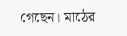গেছেন। মাঠের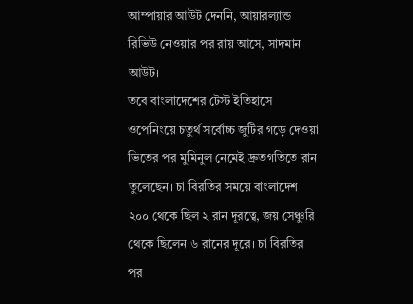আম্পায়ার আউট দেননি, আয়ারল্যান্ড রিভিউ নেওয়ার পর রায় আসে, সাদমান আউট।
তবে বাংলাদেশের টেস্ট ইতিহাসে ওপেনিংয়ে চতুর্থ সর্বোচ্চ জুটির গড়ে দেওয়া ভিতের পর মুমিনুল নেমেই দ্রুতগতিতে রান তুলেছেন। চা বিরতির সময়ে বাংলাদেশ ২০০ থেকে ছিল ২ রান দূরত্বে, জয় সেঞ্চুরি থেকে ছিলেন ৬ রানের দূরে। চা বিরতির পর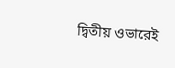দ্বিতীয় ওভারেই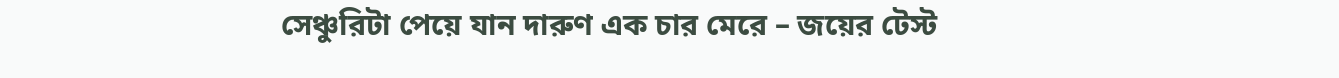সেঞ্চুরিটা পেয়ে যান দারুণ এক চার মেরে – জয়ের টেস্ট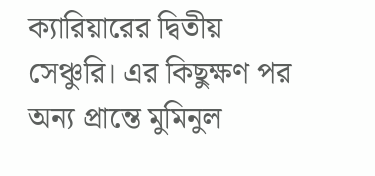ক্যারিয়ারের দ্বিতীয় সেঞ্চুরি। এর কিছুক্ষণ পর অন্য প্রান্তে মুমিনুল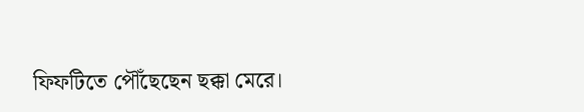ফিফটিতে পৌঁছেছেন ছক্কা মেরে।